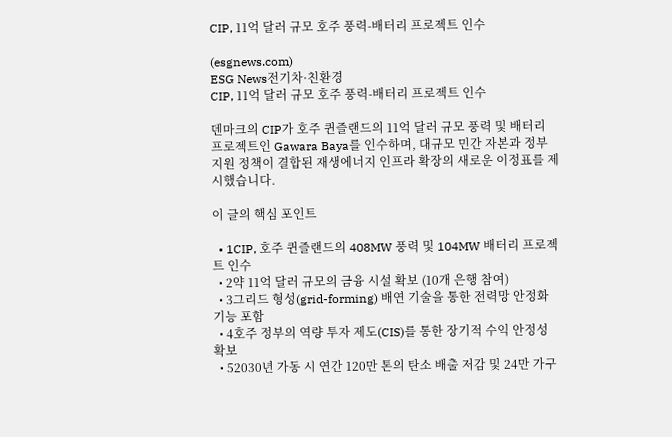CIP, 11억 달러 규모 호주 풍력-배터리 프로젝트 인수

(esgnews.com)
ESG News전기차·친환경
CIP, 11억 달러 규모 호주 풍력-배터리 프로젝트 인수

덴마크의 CIP가 호주 퀸즐랜드의 11억 달러 규모 풍력 및 배터리 프로젝트인 Gawara Baya를 인수하며, 대규모 민간 자본과 정부 지원 정책이 결합된 재생에너지 인프라 확장의 새로운 이정표를 제시했습니다.

이 글의 핵심 포인트

  • 1CIP, 호주 퀸즐랜드의 408MW 풍력 및 104MW 배터리 프로젝트 인수
  • 2약 11억 달러 규모의 금융 시설 확보 (10개 은행 참여)
  • 3그리드 형성(grid-forming) 배연 기술을 통한 전력망 안정화 기능 포함
  • 4호주 정부의 역량 투자 제도(CIS)를 통한 장기적 수익 안정성 확보
  • 52030년 가동 시 연간 120만 톤의 탄소 배출 저감 및 24만 가구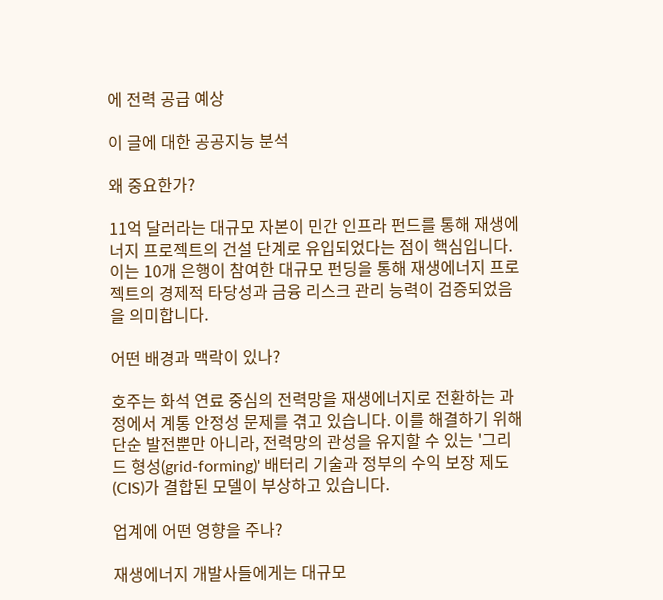에 전력 공급 예상

이 글에 대한 공공지능 분석

왜 중요한가?

11억 달러라는 대규모 자본이 민간 인프라 펀드를 통해 재생에너지 프로젝트의 건설 단계로 유입되었다는 점이 핵심입니다. 이는 10개 은행이 참여한 대규모 펀딩을 통해 재생에너지 프로젝트의 경제적 타당성과 금융 리스크 관리 능력이 검증되었음을 의미합니다.

어떤 배경과 맥락이 있나?

호주는 화석 연료 중심의 전력망을 재생에너지로 전환하는 과정에서 계통 안정성 문제를 겪고 있습니다. 이를 해결하기 위해 단순 발전뿐만 아니라, 전력망의 관성을 유지할 수 있는 '그리드 형성(grid-forming)' 배터리 기술과 정부의 수익 보장 제도(CIS)가 결합된 모델이 부상하고 있습니다.

업계에 어떤 영향을 주나?

재생에너지 개발사들에게는 대규모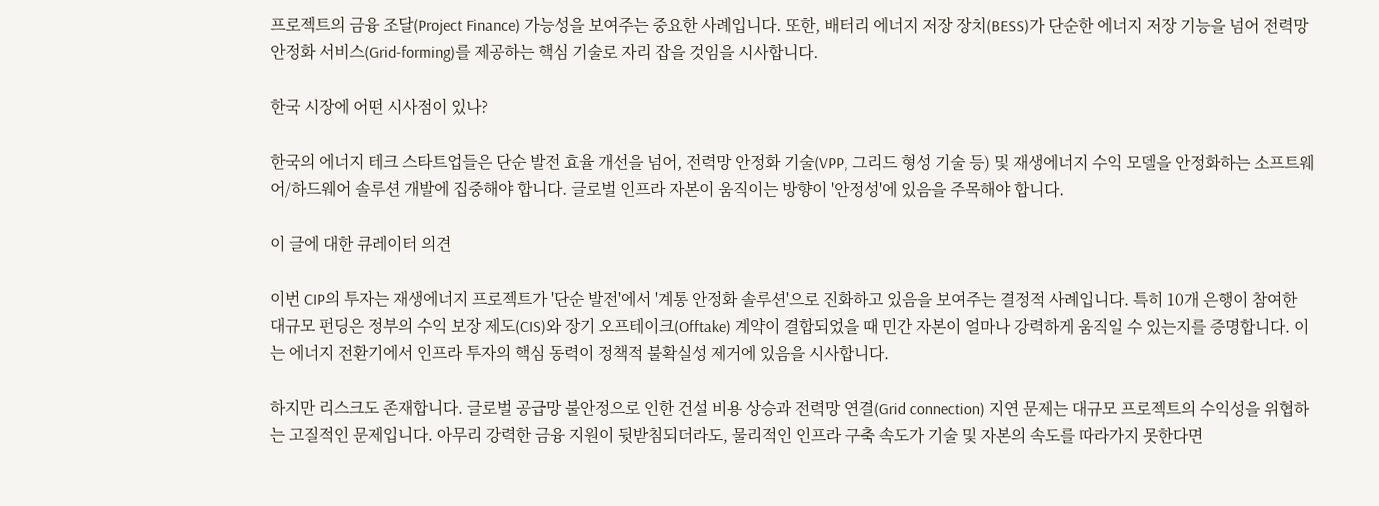프로젝트의 금융 조달(Project Finance) 가능성을 보여주는 중요한 사례입니다. 또한, 배터리 에너지 저장 장치(BESS)가 단순한 에너지 저장 기능을 넘어 전력망 안정화 서비스(Grid-forming)를 제공하는 핵심 기술로 자리 잡을 것임을 시사합니다.

한국 시장에 어떤 시사점이 있나?

한국의 에너지 테크 스타트업들은 단순 발전 효율 개선을 넘어, 전력망 안정화 기술(VPP, 그리드 형성 기술 등) 및 재생에너지 수익 모델을 안정화하는 소프트웨어/하드웨어 솔루션 개발에 집중해야 합니다. 글로벌 인프라 자본이 움직이는 방향이 '안정성'에 있음을 주목해야 합니다.

이 글에 대한 큐레이터 의견

이번 CIP의 투자는 재생에너지 프로젝트가 '단순 발전'에서 '계통 안정화 솔루션'으로 진화하고 있음을 보여주는 결정적 사례입니다. 특히 10개 은행이 참여한 대규모 펀딩은 정부의 수익 보장 제도(CIS)와 장기 오프테이크(Offtake) 계약이 결합되었을 때 민간 자본이 얼마나 강력하게 움직일 수 있는지를 증명합니다. 이는 에너지 전환기에서 인프라 투자의 핵심 동력이 정책적 불확실성 제거에 있음을 시사합니다.

하지만 리스크도 존재합니다. 글로벌 공급망 불안정으로 인한 건설 비용 상승과 전력망 연결(Grid connection) 지연 문제는 대규모 프로젝트의 수익성을 위협하는 고질적인 문제입니다. 아무리 강력한 금융 지원이 뒷받침되더라도, 물리적인 인프라 구축 속도가 기술 및 자본의 속도를 따라가지 못한다면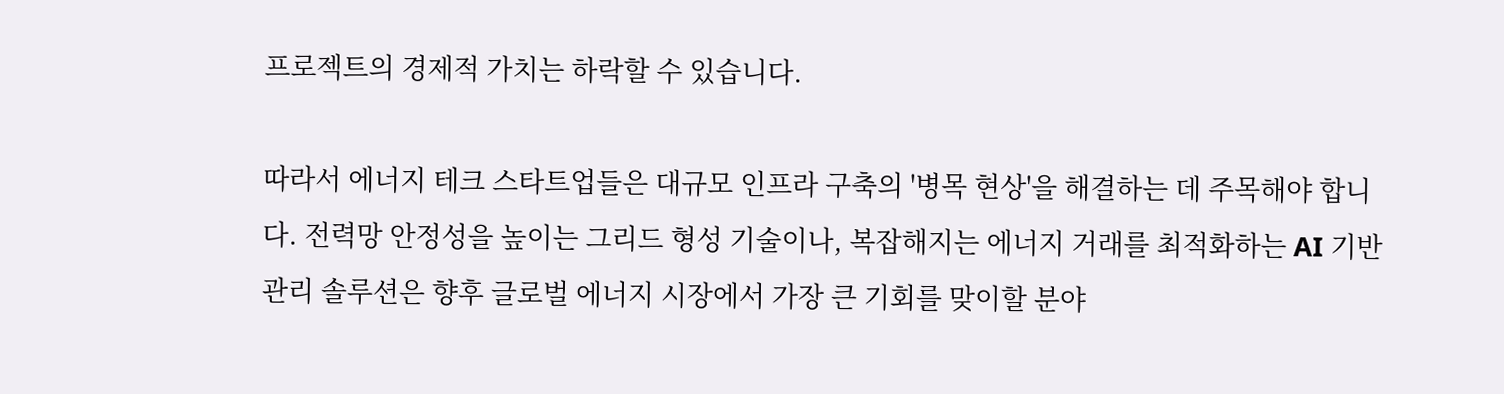프로젝트의 경제적 가치는 하락할 수 있습니다.

따라서 에너지 테크 스타트업들은 대규모 인프라 구축의 '병목 현상'을 해결하는 데 주목해야 합니다. 전력망 안정성을 높이는 그리드 형성 기술이나, 복잡해지는 에너지 거래를 최적화하는 AI 기반 관리 솔루션은 향후 글로벌 에너지 시장에서 가장 큰 기회를 맞이할 분야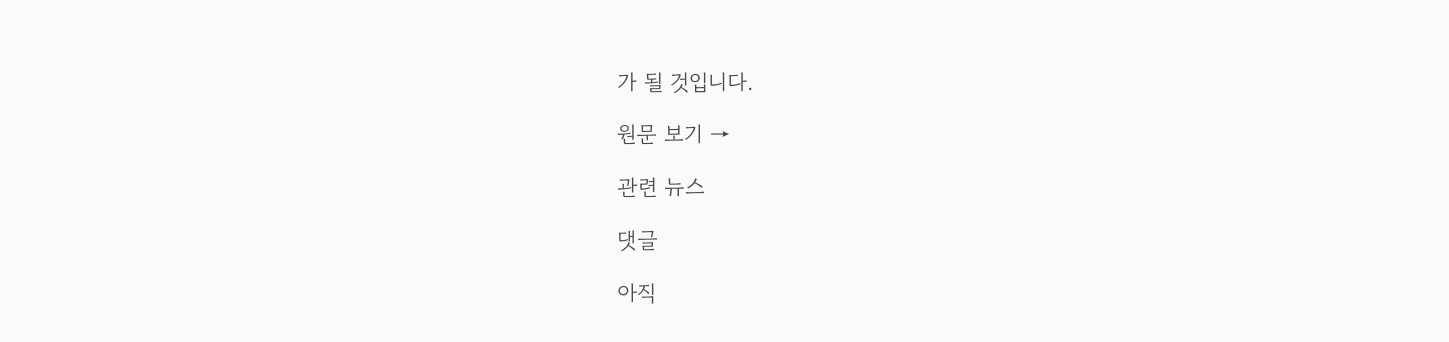가 될 것입니다.

원문 보기 →

관련 뉴스

댓글

아직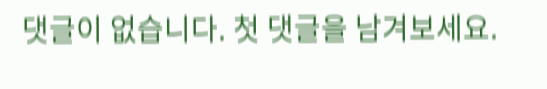댓글이 없습니다. 첫 댓글을 남겨보세요.